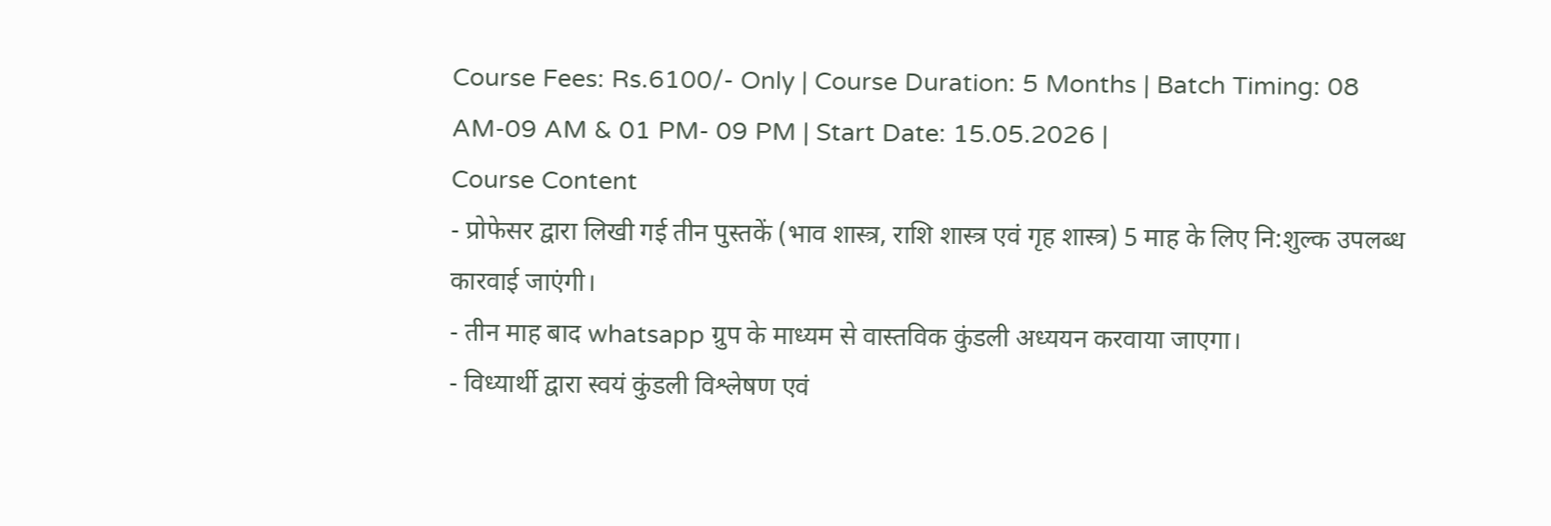Course Fees: Rs.6100/- Only | Course Duration: 5 Months | Batch Timing: 08 AM-09 AM & 01 PM- 09 PM | Start Date: 15.05.2026 |
Course Content
- प्रोफेसर द्वारा लिखी गई तीन पुस्तकें (भाव शास्त्र, राशि शास्त्र एवं गृह शास्त्र) 5 माह के लिए नि:शुल्क उपलब्ध कारवाई जाएंगी।
- तीन माह बाद whatsapp ग्रुप के माध्यम से वास्तविक कुंडली अध्ययन करवाया जाएगा।
- विध्यार्थी द्वारा स्वयं कुंडली विश्लेषण एवं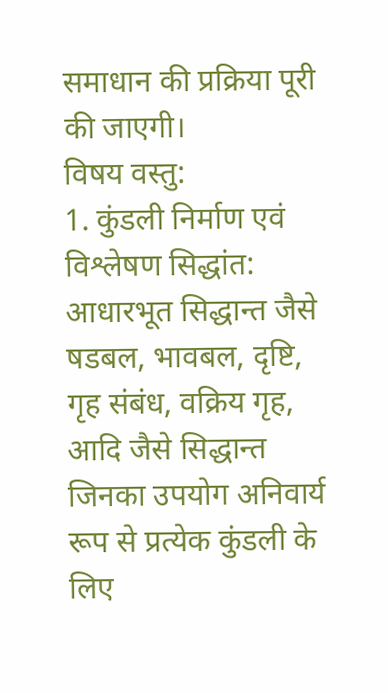समाधान की प्रक्रिया पूरी की जाएगी।
विषय वस्तु:
1. कुंडली निर्माण एवं विश्लेषण सिद्धांत:
आधारभूत सिद्धान्त जैसे षडबल, भावबल, दृष्टि, गृह संबंध, वक्रिय गृह, आदि जैसे सिद्धान्त जिनका उपयोग अनिवार्य रूप से प्रत्येक कुंडली के लिए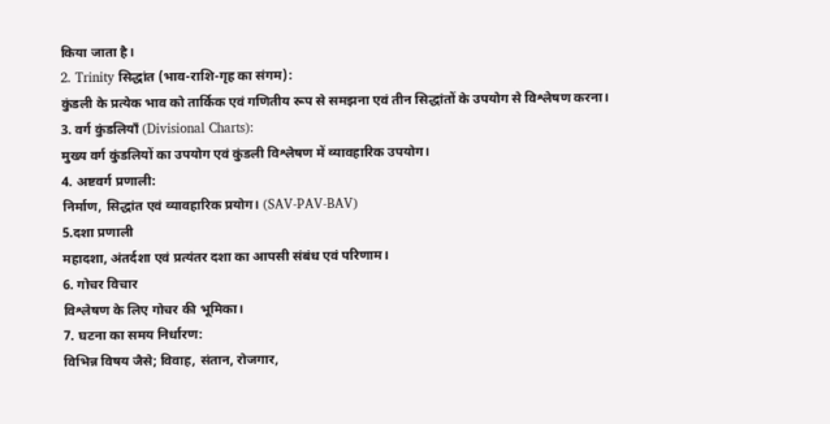किया जाता है।
2. Trinity सिद्धांत (भाव-राशि-गृह का संगम):
कुंडली के प्रत्येक भाव को तार्किक एवं गणितीय रूप से समझना एवं तीन सिद्धांतों के उपयोग से विश्लेषण करना।
3. वर्ग कुंडलियाँ (Divisional Charts):
मुख्य वर्ग कुंडलियों का उपयोग एवं कुंडली विश्लेषण में व्यावहारिक उपयोग।
4. अष्टवर्ग प्रणाली:
निर्माण, सिद्धांत एवं व्यावहारिक प्रयोग। (SAV-PAV-BAV)
5.दशा प्रणाली
महादशा, अंतर्दशा एवं प्रत्यंतर दशा का आपसी संबंध एवं परिणाम।
6. गोचर विचार
विश्लेषण के लिए गोचर की भूमिका।
7. घटना का समय निर्धारण:
विभिन्न विषय जैसे; विवाह, संतान, रोजगार,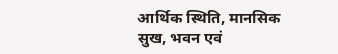आर्थिक स्थिति, मानसिक सुख, भवन एवं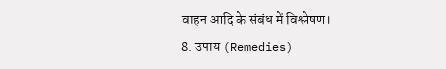वाहन आदि के संबंध में विश्लेषण।
8. उपाय (Remedies)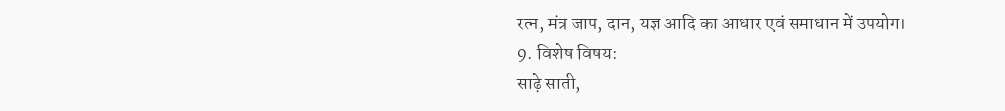रत्न, मंत्र जाप, दान, यज्ञ आदि का आधार एवं समाधान में उपयोग।
9. विशेष विषय:
साढ़े साती,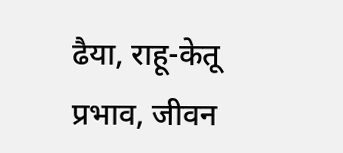ढैया, राहू-केतू प्रभाव, जीवन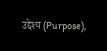उद्देश्य (Purpose),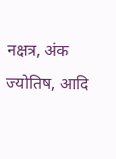नक्षत्र, अंक ज्योतिष, आदि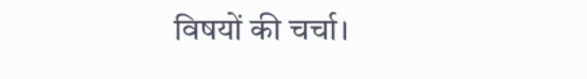विषयों की चर्चा।